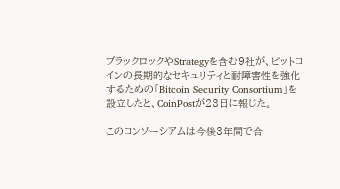ブラックロックやStrategyを含む9社が、ビットコインの長期的なセキュリティと耐障害性を強化するための「Bitcoin Security Consortium」を設立したと、CoinPostが23日に報じた。

このコンソーシアムは今後3年間で合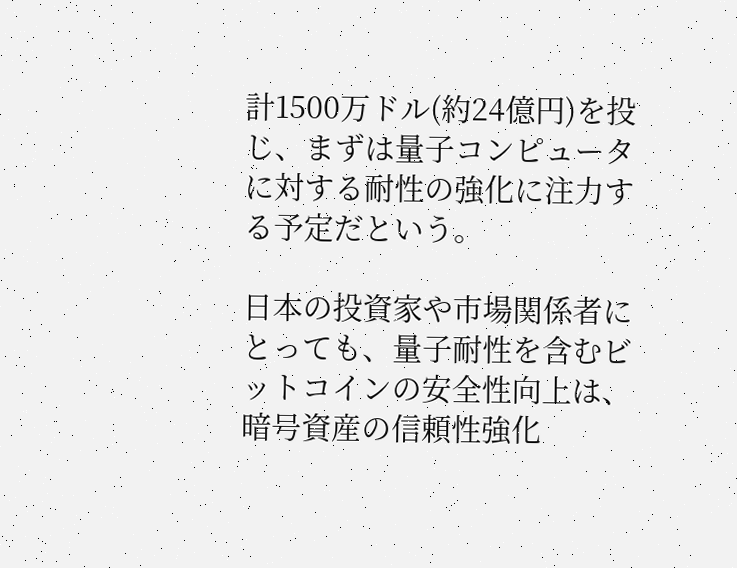計1500万ドル(約24億円)を投じ、まずは量子コンピュータに対する耐性の強化に注力する予定だという。

日本の投資家や市場関係者にとっても、量子耐性を含むビットコインの安全性向上は、暗号資産の信頼性強化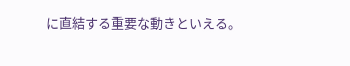に直結する重要な動きといえる。